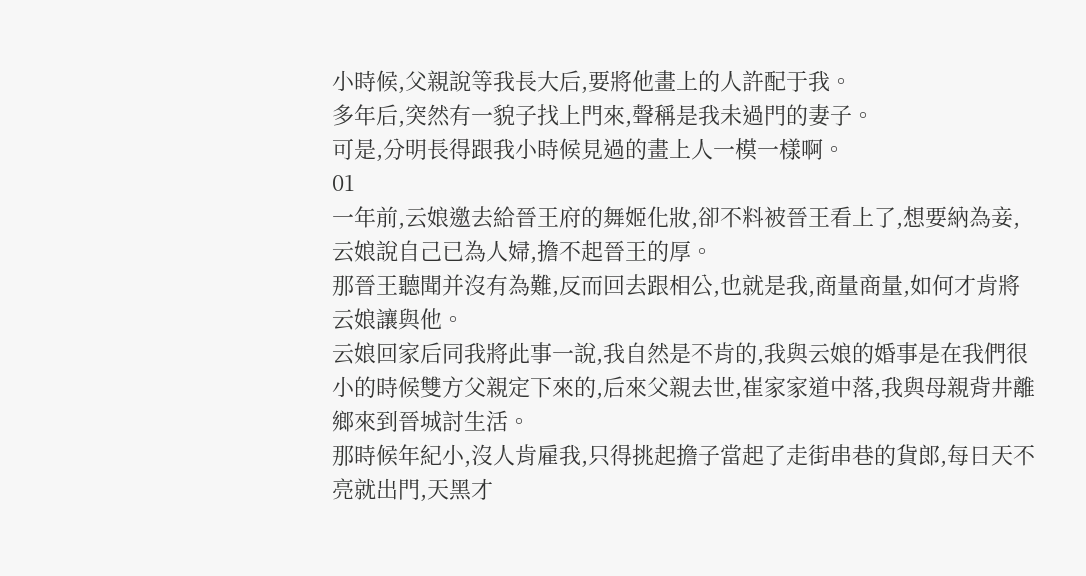小時候,父親說等我長大后,要將他畫上的人許配于我。
多年后,突然有一貌子找上門來,聲稱是我未過門的妻子。
可是,分明長得跟我小時候見過的畫上人一模一樣啊。
01
一年前,云娘邀去給晉王府的舞姬化妝,卻不料被晉王看上了,想要納為妾,云娘說自己已為人婦,擔不起晉王的厚。
那晉王聽聞并沒有為難,反而回去跟相公,也就是我,商量商量,如何才肯將云娘讓與他。
云娘回家后同我將此事一說,我自然是不肯的,我與云娘的婚事是在我們很小的時候雙方父親定下來的,后來父親去世,崔家家道中落,我與母親背井離鄉來到晉城討生活。
那時候年紀小,沒人肯雇我,只得挑起擔子當起了走街串巷的貨郎,每日天不亮就出門,天黑才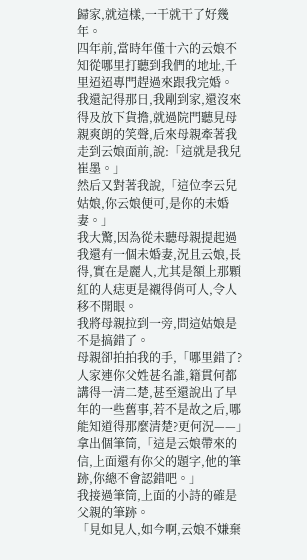歸家,就這樣,一干就干了好幾年。
四年前,當時年僅十六的云娘不知從哪里打聽到我們的地址,千里迢迢專門趕過來跟我完婚。
我還記得那日,我剛到家,還沒來得及放下貨擔,就過院門聽見母親爽朗的笑聲,后來母親牽著我走到云娘面前,說:「這就是我兒崔墨。」
然后又對著我說,「這位李云兒姑娘,你云娘便可,是你的未婚妻。」
我大驚,因為從未聽母親提起過我還有一個未婚妻,況且云娘,長得,實在是麗人,尤其是額上那顆紅的人痣更是襯得俏可人,令人移不開眼。
我將母親拉到一旁,問這姑娘是不是搞錯了。
母親卻拍拍我的手,「哪里錯了?人家連你父姓甚名誰,籍貫何都講得一清二楚,甚至還說出了早年的一些舊事,若不是故之后,哪能知道得那麼清楚?更何況——」
拿出個筆筒,「這是云娘帶來的信,上面還有你父的題字,他的筆跡,你總不會認錯吧。」
我接過筆筒,上面的小詩的確是父親的筆跡。
「見如見人,如今啊,云娘不嫌棄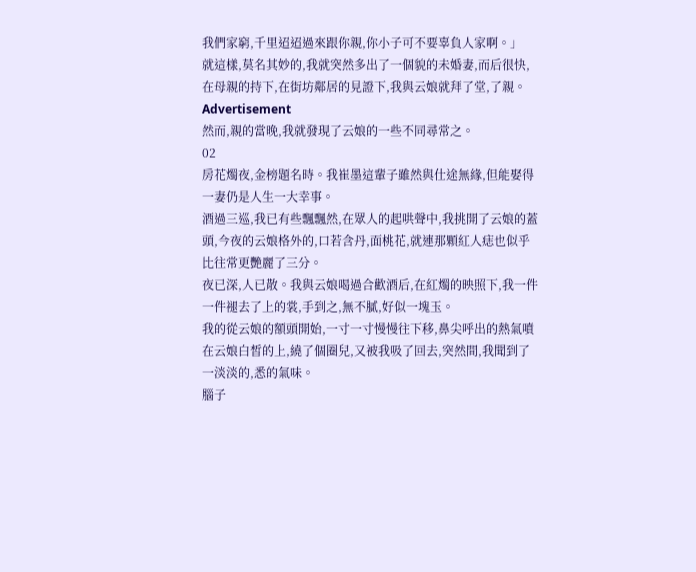我們家窮,千里迢迢過來跟你親,你小子可不要辜負人家啊。」
就這樣,莫名其妙的,我就突然多出了一個貌的未婚妻,而后很快,在母親的持下,在街坊鄰居的見證下,我與云娘就拜了堂,了親。
Advertisement
然而,親的當晚,我就發現了云娘的一些不同尋常之。
02
房花燭夜,金榜題名時。我崔墨這輩子雖然與仕途無緣,但能娶得一妻仍是人生一大幸事。
酒過三巡,我已有些飄飄然,在眾人的起哄聲中,我挑開了云娘的蓋頭,今夜的云娘格外的,口若含丹,面桃花,就連那顆紅人痣也似乎比往常更艷麗了三分。
夜已深,人已散。我與云娘喝過合歡酒后,在紅燭的映照下,我一件一件褪去了上的裳,手到之,無不膩,好似一塊玉。
我的從云娘的額頭開始,一寸一寸慢慢往下移,鼻尖呼出的熱氣噴在云娘白皙的上,繞了個圈兒,又被我吸了回去,突然間,我聞到了一淡淡的,悉的氣味。
腦子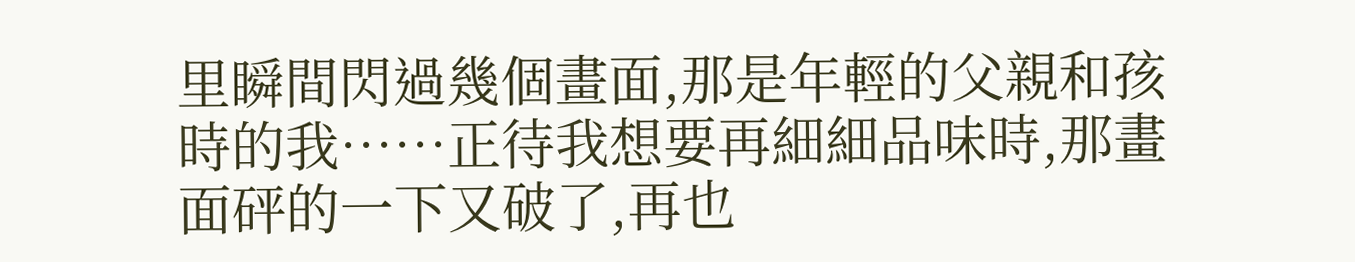里瞬間閃過幾個畫面,那是年輕的父親和孩時的我……正待我想要再細細品味時,那畫面砰的一下又破了,再也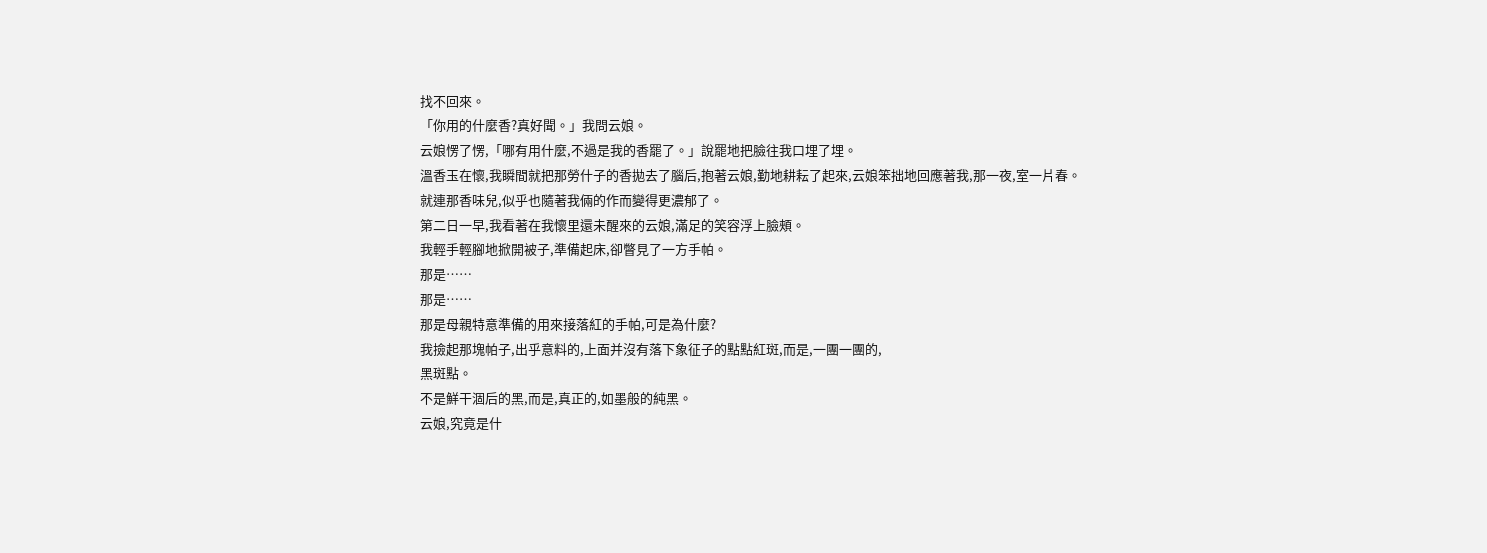找不回來。
「你用的什麼香?真好聞。」我問云娘。
云娘愣了愣,「哪有用什麼,不過是我的香罷了。」說罷地把臉往我口埋了埋。
溫香玉在懷,我瞬間就把那勞什子的香拋去了腦后,抱著云娘,勤地耕耘了起來,云娘笨拙地回應著我,那一夜,室一片春。
就連那香味兒,似乎也隨著我倆的作而變得更濃郁了。
第二日一早,我看著在我懷里還未醒來的云娘,滿足的笑容浮上臉頰。
我輕手輕腳地掀開被子,準備起床,卻瞥見了一方手帕。
那是……
那是……
那是母親特意準備的用來接落紅的手帕,可是為什麼?
我撿起那塊帕子,出乎意料的,上面并沒有落下象征子的點點紅斑,而是,一團一團的,
黑斑點。
不是鮮干涸后的黑,而是,真正的,如墨般的純黑。
云娘,究竟是什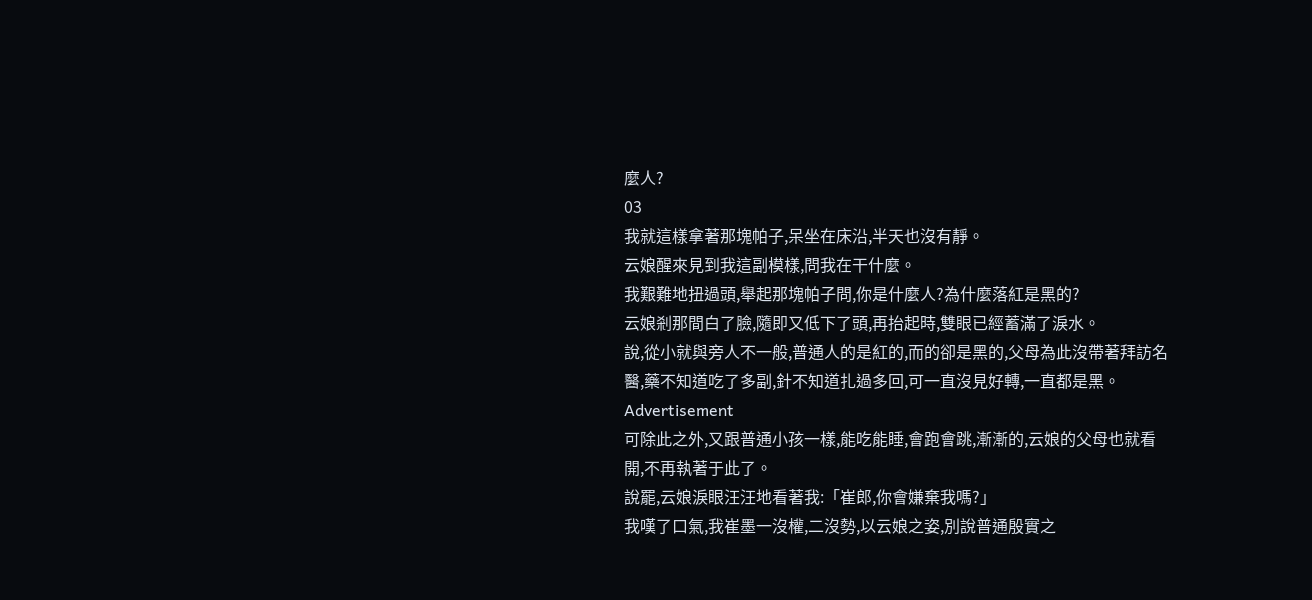麼人?
03
我就這樣拿著那塊帕子,呆坐在床沿,半天也沒有靜。
云娘醒來見到我這副模樣,問我在干什麼。
我艱難地扭過頭,舉起那塊帕子問,你是什麼人?為什麼落紅是黑的?
云娘剎那間白了臉,隨即又低下了頭,再抬起時,雙眼已經蓄滿了淚水。
說,從小就與旁人不一般,普通人的是紅的,而的卻是黑的,父母為此沒帶著拜訪名醫,藥不知道吃了多副,針不知道扎過多回,可一直沒見好轉,一直都是黑。
Advertisement
可除此之外,又跟普通小孩一樣,能吃能睡,會跑會跳,漸漸的,云娘的父母也就看開,不再執著于此了。
說罷,云娘淚眼汪汪地看著我:「崔郎,你會嫌棄我嗎?」
我嘆了口氣,我崔墨一沒權,二沒勢,以云娘之姿,別說普通殷實之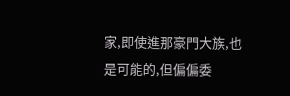家,即使進那豪門大族,也是可能的,但偏偏委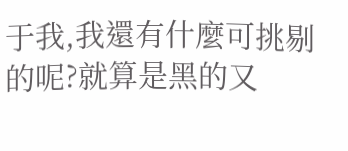于我,我還有什麼可挑剔的呢?就算是黑的又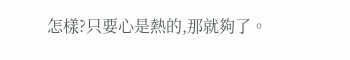怎樣?只要心是熱的,那就夠了。